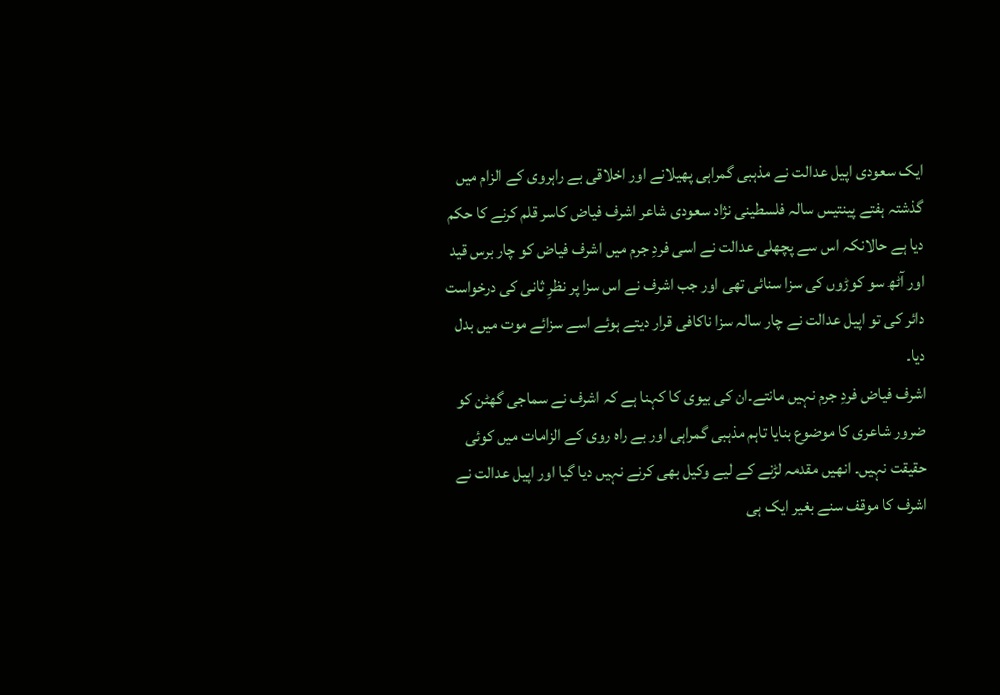ایک سعودی اپیل عدالت نے مذہبی گمراہی پھیلانے اور اخلاقی بے راہروی کے الزام میں گذشتہ ہفتے پینتیس سالہ فلسطینی نژاد سعودی شاعر اشرف فیاض کاسر قلم کرنے کا حکم دیا ہے حالانکہ اس سے پچھلی عدالت نے اسی فردِ جرم میں اشرف فیاض کو چار برس قید اور آٹھ سو کوڑوں کی سزا سنائی تھی اور جب اشرف نے اس سزا پر نظرِ ثانی کی درخواست دائر کی تو اپیل عدالت نے چار سالہ سزا ناکافی قرار دیتے ہوئے اسے سزائے موت میں بدل دیا۔
اشرف فیاض فردِ جرم نہیں مانتے۔ان کی بیوی کا کہنا ہے کہ اشرف نے سماجی گھٹن کو ضرور شاعری کا موضوع بنایا تاہم مذہبی گمراہی اور بے راہ روی کے الزامات میں کوئی حقیقت نہیں۔ انھیں مقدمہ لڑنے کے لیے وکیل بھی کرنے نہیں دیا گیا اور اپیل عدالت نے اشرف کا موقف سنے بغیر ایک ہی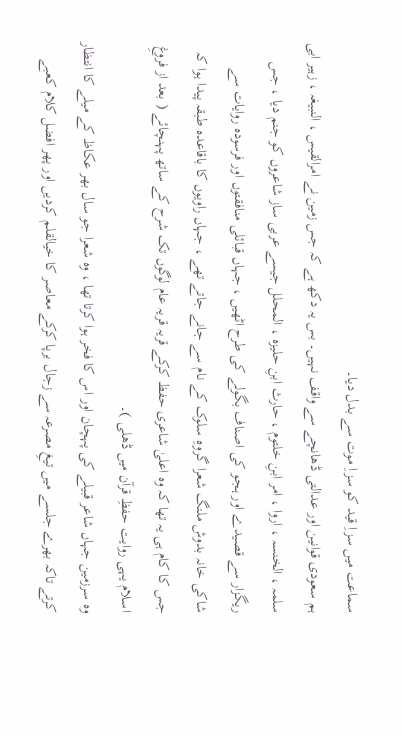سماعت میں سزاِ قید کو سزاِ موت سے بدل دیا۔
ہم سعودی قوانین اور عدالتی ڈھانچے سے واقف نہیں۔ بس یہ دکھ ہے کہ جس زمین نے امرالقیس ، النبیغہ ، زہیر ابی سلمہ ، الخنسہ ، اروا ، امر ابنِ خلتوم ، حارث ابنِ حلیزہ ، المحلل جیسے عربی ساز شاعروں کو جنم دیا ، جس ریگزار سے قصیدے اور ہجو کی اصناف بگولے کی طرح اٹھیں ، جہاں قبائلی منافقتوں اور فرسودہ روایات سے شاکی خانہ بدوش ملنگ شعرا گروہِ سلوک کے نام سے جانے جاتے تھے ، جہاں راویوں کا باقاعدہ طبقہ پیدا ہوا کہ جس کا کام ہی یہ تھا کہ وہ اعلیٰ شاعری حفظ کرکے قریہ قریہ عام لوگوں تک شرح کے ساتھ پہنچائے ( بعد از فروغِ اسلام یہی روایت حفظِ قرآن میں ڈھلی )۔
وہ سرزمین جہاں شاعر قبیلے کی پہچان اور اس کا فخر ہوا کرتا تھا ، وہ شعرا جو سال بھر عکاظ کے میلے کا انتظار کرتے تاکہ بھرے جلسے میں تیغِ مصرعہ سے زجال برپا کرکے معاصر کا خیالقلم کردیں اور پھر افضل کلام کعبے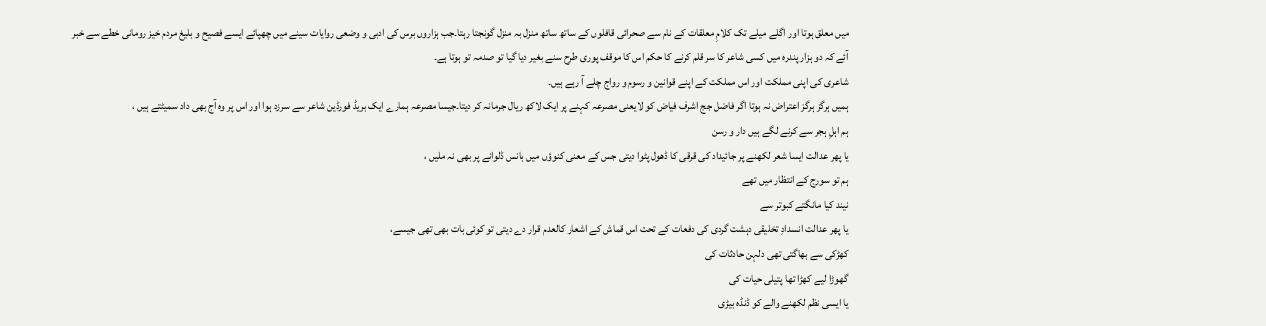میں معلق ہوتا اور اگلے میلے تک کلامِ معلقات کے نام سے صحرائی قافلوں کے ساتھ ساتھ منزل بہ منزل گونجتا رہتا۔جب ہزاروں برس کی ادبی و وضعی روایات سینے میں چھپائے ایسے فصیح و بلیغ مردم خیز رومانی خطے سے خبر آئے کہ دو ہزار پندرہ میں کسی شاعر کا سر قلم کرنے کا حکم اس کا موقف پوری طرح سنے بغیر دیا گیا تو صدمہ تو ہوتا ہے۔
شاعری کی اپنی مملکت اور اس مملکت کے اپنے قوانین و رسوم و رواج چلے آ رہے ہیں۔
ہمیں ہرگز ہرگز اعتراض نہ ہوتا اگر فاضل جج اشرف فیاض کو لایعنی مصرعہ کہنے پر ایک لاکھ ریال جرمانہ کر دیتا۔جیسا مصرعہ ہمارے ایک بریڈ فورڈین شاعر سے سرزد ہوا اور اس پر وہ آج بھی داد سمیٹتے ہیں ،
ہم اہلِ ہجر سے کرنے لگے ہیں دار و رسن
یا پھر عدالت ایسا شعر لکھنے پر جائیداد کی قرقی کا ڈھول پٹوا دیتی جس کے معنی کنوؤں میں بانس ڈلوانے پر بھی نہ ملیں ،
ہم تو سورج کے انتظار میں تھے
نیند کیا مانگتے کبوتر سے
یا پھر عدالت انسدادِ تخلیقی دہشت گردی کی دفعات کے تحت اس قماش کے اشعار کالعدم قرار دے دیتی تو کوئی بات بھی تھی جیسے،
کھڑکی سے بھاگتی تھی دلہن حادثات کی
گھوڑا لیے کھڑا تھا پتیلی حیات کی
یا ایسی نظم لکھنے والے کو ڈنڈہ بیڑی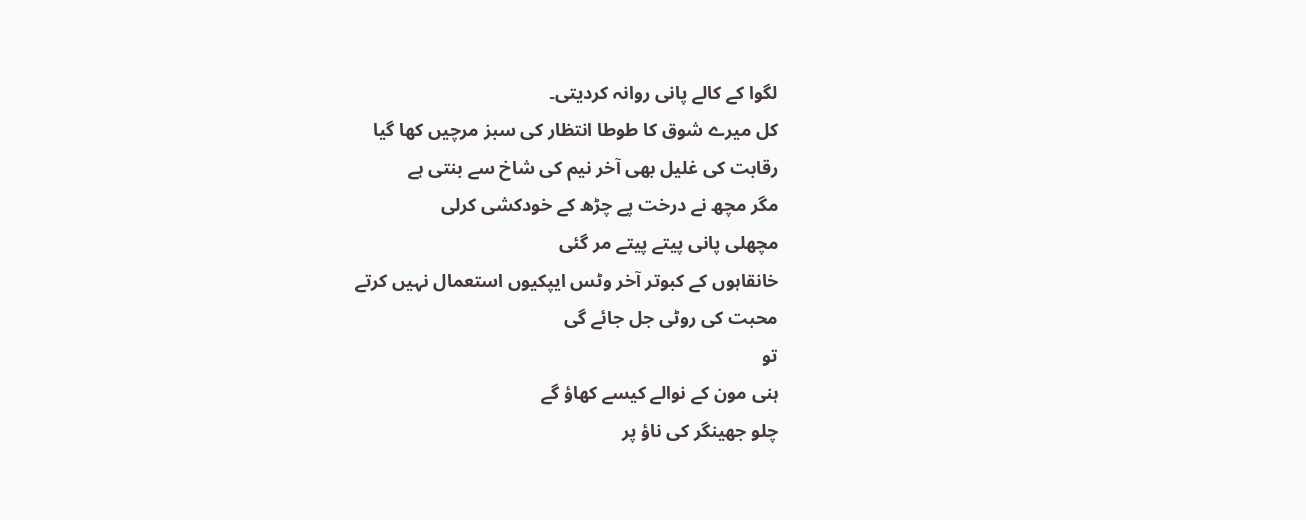لگوا کے کالے پانی روانہ کردیتی۔
کل میرے شوق کا طوطا انتظار کی سبز مرچیں کھا گیا
رقابت کی غلیل بھی آخر نیم کی شاخ سے بنتی ہے
مگر مچھ نے درخت پے چڑھ کے خودکشی کرلی
مچھلی پانی پیتے پیتے مر گئی
خانقاہوں کے کبوتر آخر وٹس ایپکیوں استعمال نہیں کرتے
محبت کی روٹی جل جائے گی
تو
ہنی مون کے نوالے کیسے کھاؤ گے
چلو جھینگر کی ناؤ پر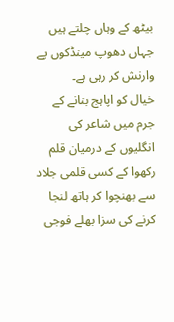بیٹھ کے وہاں چلتے ہیں
جہاں دھوپ مینڈکوں پے وارنش کر رہی ہے۔
خیال کو اپاہج بنانے کے جرم میں شاعر کی انگلیوں کے درمیان قلم رکھوا کے کسی قلمی جلاد سے بھنچوا کر ہاتھ لنجا کرنے کی سزا بھلے فوجی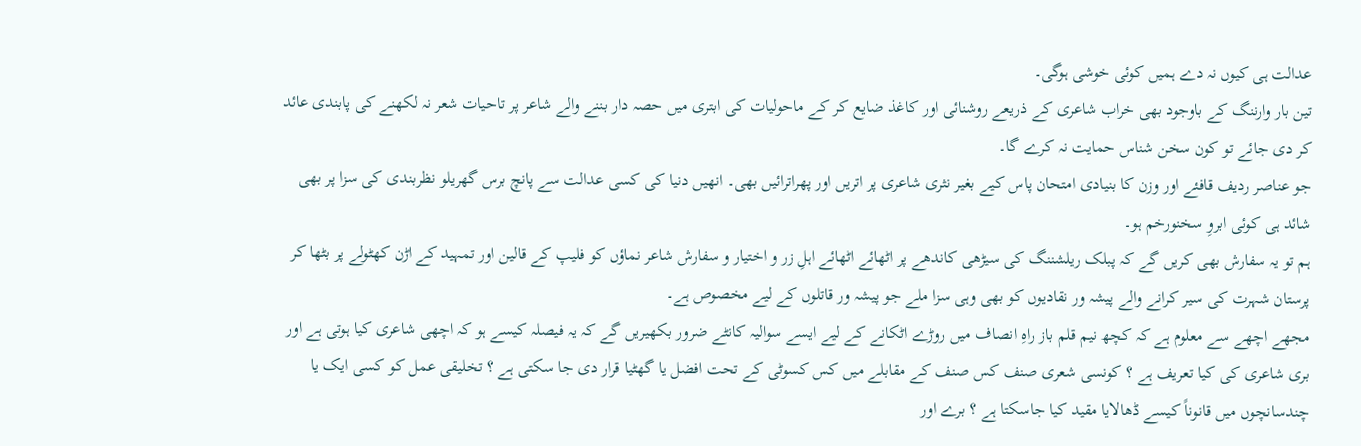عدالت ہی کیوں نہ دے ہمیں کوئی خوشی ہوگی۔
تین بار وارننگ کے باوجود بھی خراب شاعری کے ذریعے روشنائی اور کاغذ ضایع کر کے ماحولیات کی ابتری میں حصہ دار بننے والے شاعر پر تاحیات شعر نہ لکھنے کی پابندی عائد کر دی جائے تو کون سخن شناس حمایت نہ کرے گا۔
جو عناصر ردیف قافئے اور وزن کا بنیادی امتحان پاس کیے بغیر نثری شاعری پر اتریں اور پھراترائیں بھی۔ انھیں دنیا کی کسی عدالت سے پانچ برس گھریلو نظربندی کی سزا پر بھی شائد ہی کوئی ابروِ سخنورخم ہو۔
ہم تو یہ سفارش بھی کریں گے کہ پبلک ریلشننگ کی سیڑھی کاندھے پر اٹھائے اٹھائے اہلِ زر و اختیار و سفارش شاعر نماؤں کو فلیپ کے قالین اور تمہید کے اڑن کھٹولے پر بٹھا کر پرستان شہرت کی سیر کرانے والے پیشہ ور نقادیوں کو بھی وہی سزا ملے جو پیشہ ور قاتلوں کے لیے مخصوص ہے۔
مجھے اچھے سے معلوم ہے کہ کچھ نیم قلم باز راہِ انصاف میں روڑے اٹکانے کے لیے ایسے سوالیہ کانٹے ضرور بکھیریں گے کہ یہ فیصلہ کیسے ہو کہ اچھی شاعری کیا ہوتی ہے اور بری شاعری کی کیا تعریف ہے ؟ کونسی شعری صنف کس صنف کے مقابلے میں کس کسوٹی کے تحت افضل یا گھٹیا قرار دی جا سکتی ہے ؟ تخلیقی عمل کو کسی ایک یا چندسانچوں میں قانوناً کیسے ڈھالایا مقید کیا جاسکتا ہے ؟ برے اور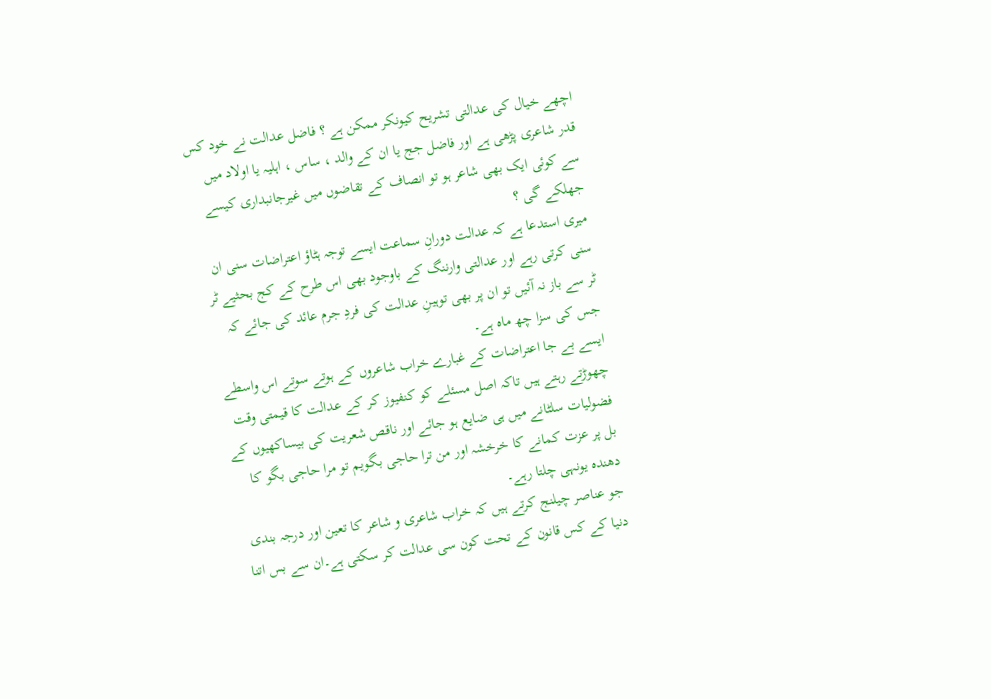اچھے خیال کی عدالتی تشریح کیونکر ممکن ہے ؟ فاضل عدالت نے خود کس قدر شاعری پڑھی ہے اور فاضل جج یا ان کے والد ، ساس ، اہلیہ یا اولاد میں سے کوئی ایک بھی شاعر ہو تو انصاف کے تقاضوں میں غیرجانبداری کیسے جھلکے گی ؟
میری استدعا ہے کہ عدالت دورانِ سماعت ایسے توجہ ہٹاؤ اعتراضات سنی ان سنی کرتی رہے اور عدالتی وارننگ کے باوجود بھی اس طرح کے کج بحثیے ٹر ٹر سے باز نہ آئیں تو ان پر بھی توہینِ عدالت کی فردِ جرم عائد کی جائے کہ جس کی سزا چھ ماہ ہے۔
ایسے بے جا اعتراضات کے غبارے خراب شاعروں کے ہوتے سوتے اس واسطے چھوڑتے رہتے ہیں تاکہ اصل مسئلے کو کنفیوز کر کے عدالت کا قیمتی وقت فضولیات سلٹانے میں ہی ضایع ہو جائے اور ناقص شعریت کی بیساکھیوں کے بل پر عزت کمانے کا خرخشہ اور من ترا حاجی بگویم تو مرا حاجی بگو کا دھندہ یونہی چلتا رہے۔
جو عناصر چیلنج کرتے ہیں کہ خراب شاعری و شاعر کا تعین اور درجہ بندی دنیا کے کس قانون کے تحت کون سی عدالت کر سکتی ہے۔ان سے بس اتنا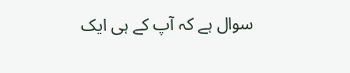سوال ہے کہ آپ کے ہی ایک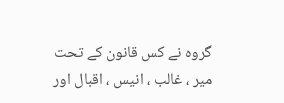گروہ نے کس قانون کے تحت میر ، غالب ، انیس ، اقبال اور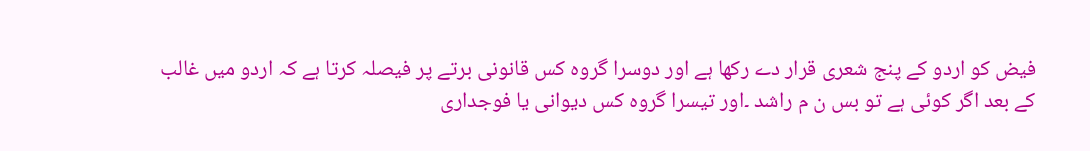فیض کو اردو کے پنج شعری قرار دے رکھا ہے اور دوسرا گروہ کس قانونی برتے پر فیصلہ کرتا ہے کہ اردو میں غالب کے بعد اگر کوئی ہے تو بس ن م راشد ۔اور تیسرا گروہ کس دیوانی یا فوجداری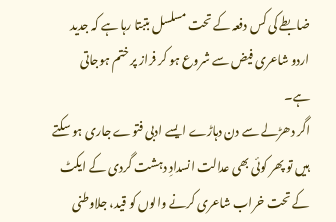ضابطے کی کس دفعہ کے تحت مسلسل بتبتا رہا ہے کہ جدید اردو شاعری فیض سے شروع ہو کر فراز پر ختم ہوجاتی ہے۔
اگر دھڑلے سے دن دہاڑے ایسے ادبی فتوے جاری ہو سکتے ہیں تو پھر کوئی بھی عدالت انسدادِ دہشت گردی کے ایکٹ کے تحت خراب شاعری کرنے والوں کو قید، جلاوطنی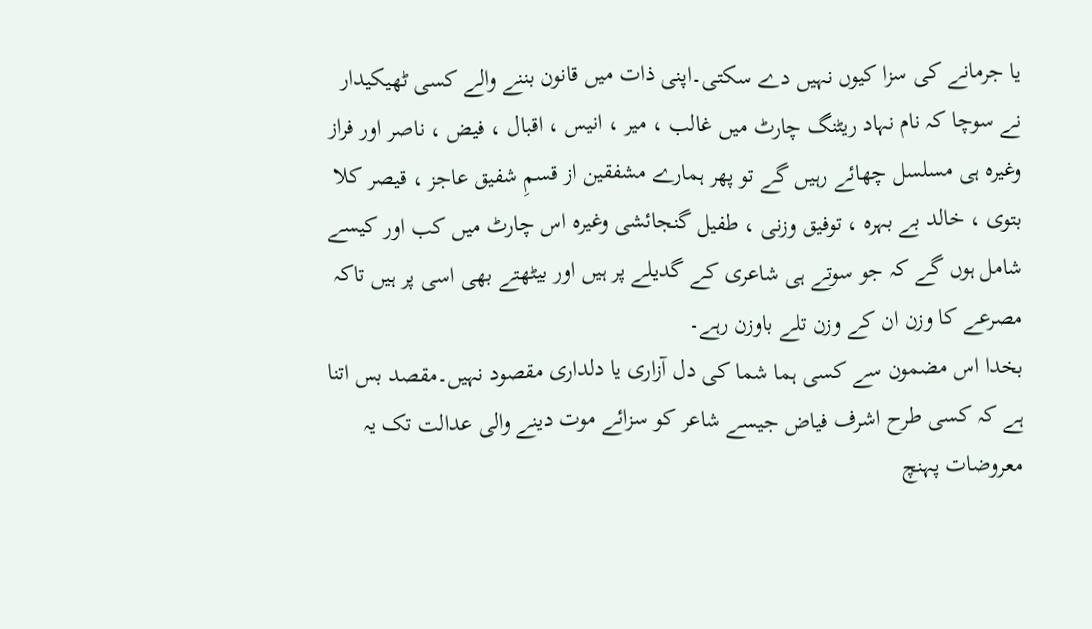یا جرمانے کی سزا کیوں نہیں دے سکتی۔اپنی ذات میں قانون بننے والے کسی ٹھیکیدار نے سوچا کہ نام نہاد ریٹنگ چارٹ میں غالب ، میر ، انیس ، اقبال ، فیض ، ناصر اور فراز وغیرہ ہی مسلسل چھائے رہیں گے تو پھر ہمارے مشفقین از قسمِ شفیق عاجز ، قیصر کلا بتوی ، خالد بے بہرہ ، توفیق وزنی ، طفیل گنجائشی وغیرہ اس چارٹ میں کب اور کیسے شامل ہوں گے کہ جو سوتے ہی شاعری کے گدیلے پر ہیں اور بیٹھتے بھی اسی پر ہیں تاکہ مصرعے کا وزن ان کے وزن تلے باوزن رہے۔
بخدا اس مضمون سے کسی ہما شما کی دل آزاری یا دلداری مقصود نہیں۔مقصد بس اتنا ہے کہ کسی طرح اشرف فیاض جیسے شاعر کو سزائے موت دینے والی عدالت تک یہ معروضات پہنچ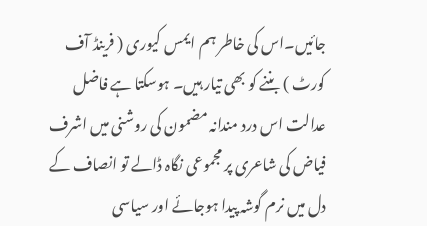جائیں۔اس کی خاطر ہم ایمس کیوری ( فرینڈ آف کورٹ ) بننے کو بھی تیار ہیں۔ ہوسکتا ہے فاضل عدالت اس درد مندانہ مضمون کی روشنی میں اشرف فیاض کی شاعری پر مجموعی نگاہ ڈالے تو انصاف کے دل میں نرم گوشہ پیدا ہوجائے اور سیاسی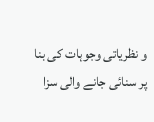و نظریاتی وجوہات کی بنا پر سنائی جانے والی سزا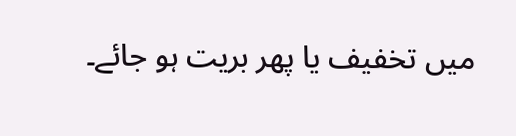میں تخفیف یا پھر بریت ہو جائے۔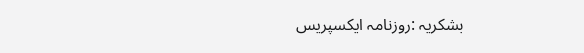بشکریہ :روزنامہ ایکسپریس